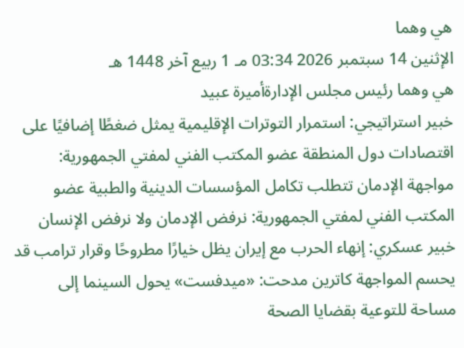هي وهما
الإثنين 14 سبتمبر 2026 03:34 مـ 1 ربيع آخر 1448 هـ
هي وهما رئيس مجلس الإدارةأميرة عبيد
خبير استراتيجي: استمرار التوترات الإقليمية يمثل ضغطًا إضافيًا على اقتصادات دول المنطقة عضو المكتب الفني لمفتي الجمهورية: مواجهة الإدمان تتطلب تكامل المؤسسات الدينية والطبية عضو المكتب الفني لمفتي الجمهورية: نرفض الإدمان ولا نرفض الإنسان خبير عسكري: إنهاء الحرب مع إيران يظل خيارًا مطروحًا وقرار ترامب قد يحسم المواجهة كاترين مدحت: «ميدفست» يحول السينما إلى مساحة للتوعية بقضايا الصحة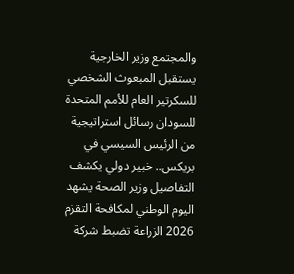والمجتمع وزير الخارجية يستقبل المبعوث الشخصي للسكرتير العام للأمم المتحدة للسودان رسائل استراتيجية من الرئيس السيسي في بريكس.. خبير دولي يكشف التفاصيل وزير الصحة يشهد اليوم الوطني لمكافحة التقزم 2026 الزراعة تضبط شركة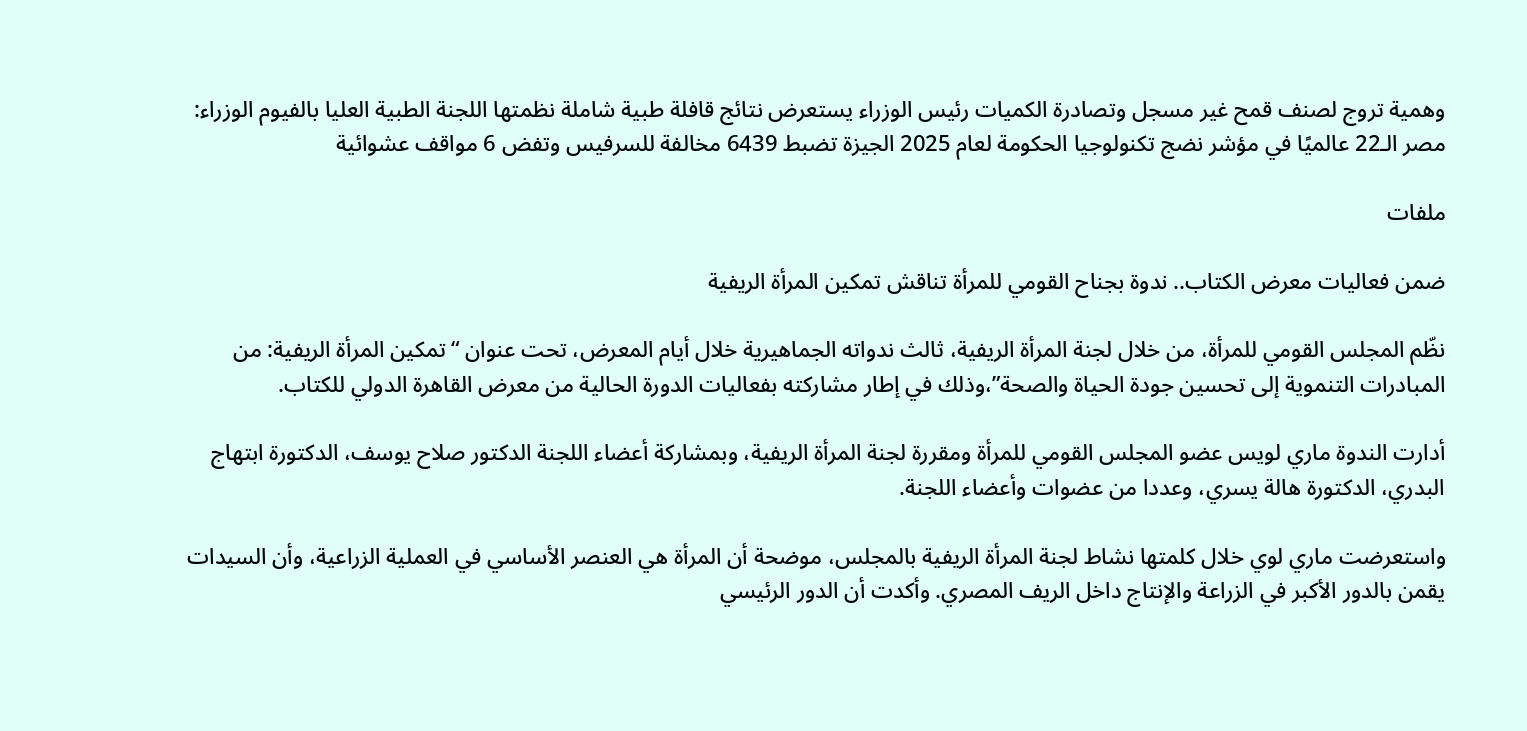وهمية تروج لصنف قمح غير مسجل وتصادرة الكميات رئيس الوزراء يستعرض نتائج قافلة طبية شاملة نظمتها اللجنة الطبية العليا بالفيوم الوزراء: مصر الـ22 عالميًا في مؤشر نضج تكنولوجيا الحكومة لعام 2025 الجيزة تضبط 6439 مخالفة للسرفيس وتفض 6 مواقف عشوائية

ملفات

ضمن فعاليات معرض الكتاب.. ندوة بجناح القومي للمرأة تناقش تمكين المرأة الريفية

نظّم المجلس القومي للمرأة، من خلال لجنة المرأة الريفية، ثالث ندواته الجماهيرية خلال أيام المعرض، تحت عنوان “تمكين المرأة الريفية: من المبادرات التنموية إلى تحسين جودة الحياة والصحة”،وذلك في إطار مشاركته بفعاليات الدورة الحالية من معرض القاهرة الدولي للكتاب.

أدارت الندوة ماري لويس عضو المجلس القومي للمرأة ومقررة لجنة المرأة الريفية، وبمشاركة أعضاء اللجنة الدكتور صلاح يوسف، الدكتورة ابتهاج البدري، الدكتورة هالة يسري، وعددا من عضوات وأعضاء اللجنة.

واستعرضت ماري لوي خلال كلمتها نشاط لجنة المرأة الريفية بالمجلس، موضحة أن المرأة هي العنصر الأساسي في العملية الزراعية، وأن السيدات يقمن بالدور الأكبر في الزراعة والإنتاج داخل الريف المصري. وأكدت أن الدور الرئيسي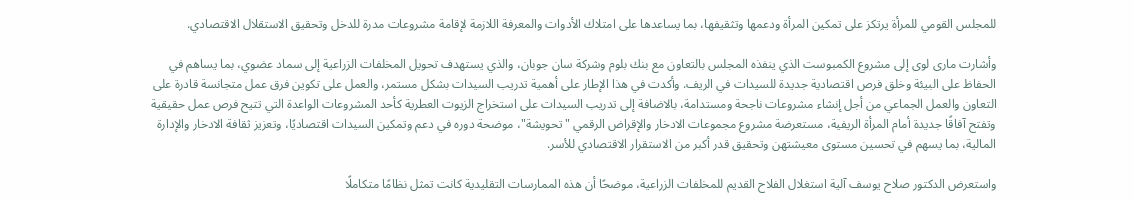للمجلس القومي للمرأة يرتكز على تمكين المرأة ودعمها وتثقيفها، بما يساعدها على امتلاك الأدوات والمعرفة اللازمة لإقامة مشروعات مدرة للدخل وتحقيق الاستقلال الاقتصادي.

وأشارت مارى لوى إلى مشروع الكمبوست الذي ينفذه المجلس بالتعاون مع بنك بلوم وشركة سان جوبان، والذي يستهدف تحويل المخلفات الزراعية إلى سماد عضوي، بما يساهم في الحفاظ على البيئة وخلق فرص اقتصادية جديدة للسيدات في الريف. وأكدت في هذا الإطار على أهمية تدريب السيدات بشكل مستمر، والعمل على تكوين فرق عمل متجانسة قادرة على التعاون والعمل الجماعي من أجل إنشاء مشروعات ناجحة ومستدامة، بالاضافة إلى تدريب السيدات على استخراج الزيوت العطرية كأحد المشروعات الواعدة التي تتيح فرص عمل حقيقية وتفتح آفاقًا جديدة أمام المرأة الريفية، مستعرضة مشروع مجموعات الادخار والإقراض الرقمي "تحويشة"، موضحة دوره في دعم وتمكين السيدات اقتصاديًا، وتعزيز ثقافة الادخار والإدارة المالية، بما يسهم في تحسين مستوى معيشتهن وتحقيق قدر أكبر من الاستقرار الاقتصادي للأسر.

واستعرض الدكتور صلاح يوسف آلية استغلال الفلاح القديم للمخلفات الزراعية، موضحًا أن هذه الممارسات التقليدية كانت تمثل نظامًا متكاملًا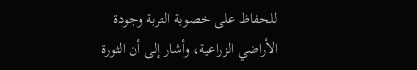للحفاظ على خصوبة التربة وجودة الأراضي الزراعية، وأشار إلى أن الثورة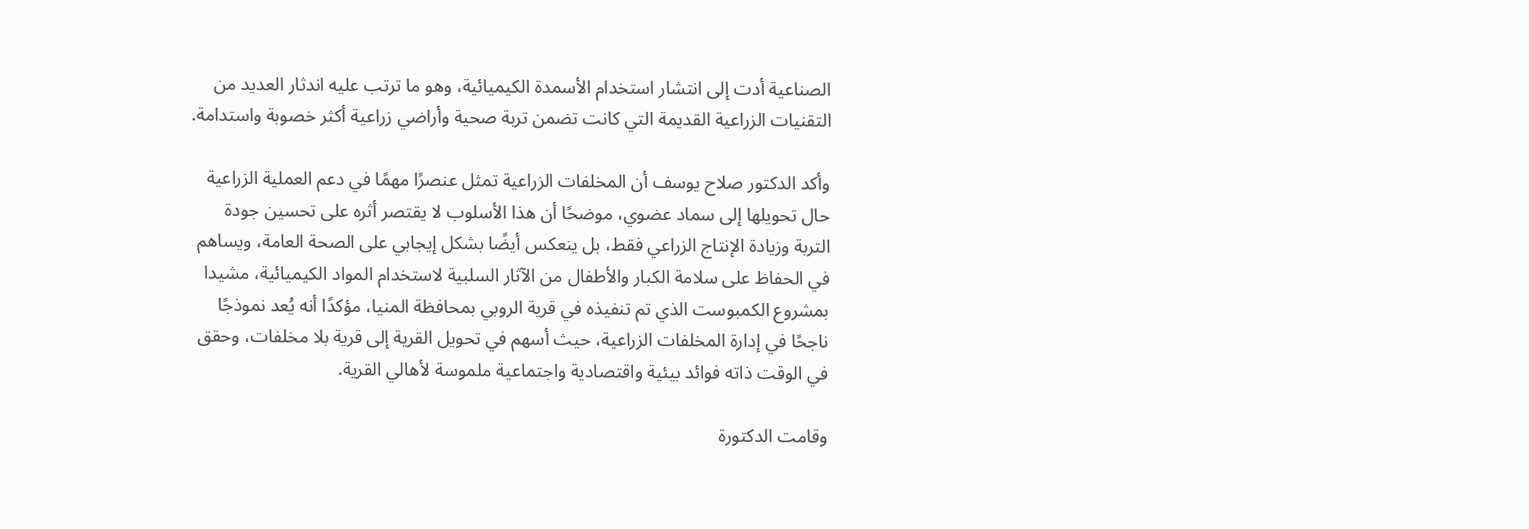الصناعية أدت إلى انتشار استخدام الأسمدة الكيميائية، وهو ما ترتب عليه اندثار العديد من التقنيات الزراعية القديمة التي كانت تضمن تربة صحية وأراضي زراعية أكثر خصوبة واستدامة.

وأكد الدكتور صلاح يوسف أن المخلفات الزراعية تمثل عنصرًا مهمًا في دعم العملية الزراعية حال تحويلها إلى سماد عضوي، موضحًا أن هذا الأسلوب لا يقتصر أثره على تحسين جودة التربة وزيادة الإنتاج الزراعي فقط، بل ينعكس أيضًا بشكل إيجابي على الصحة العامة، ويساهم في الحفاظ على سلامة الكبار والأطفال من الآثار السلبية لاستخدام المواد الكيميائية، مشيدا بمشروع الكمبوست الذي تم تنفيذه في قرية الروبي بمحافظة المنيا، مؤكدًا أنه يُعد نموذجًا ناجحًا في إدارة المخلفات الزراعية، حيث أسهم في تحويل القرية إلى قرية بلا مخلفات، وحقق في الوقت ذاته فوائد بيئية واقتصادية واجتماعية ملموسة لأهالي القرية.

وقامت الدكتورة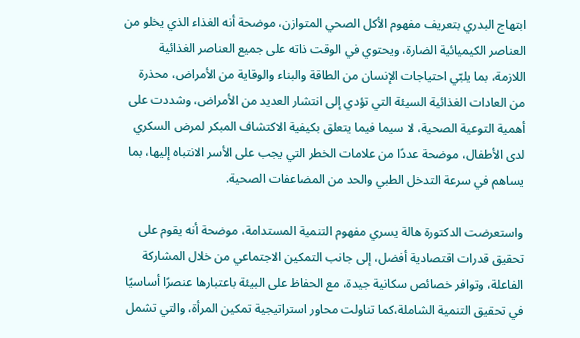ابتهاج البدري بتعريف مفهوم الأكل الصحي المتوازن، موضحة أنه الغذاء الذي يخلو من العناصر الكيميائية الضارة، ويحتوي في الوقت ذاته على جميع العناصر الغذائية اللازمة، بما يلبّي احتياجات الإنسان من الطاقة والبناء والوقاية من الأمراض، محذرة من العادات الغذائية السيئة التي تؤدي إلى انتشار العديد من الأمراض، وشددت على أهمية التوعية الصحية، لا سيما فيما يتعلق بكيفية الاكتشاف المبكر لمرض السكري لدى الأطفال، موضحة عددًا من علامات الخطر التي يجب على الأسر الانتباه إليها، بما يساهم في سرعة التدخل الطبي والحد من المضاعفات الصحية.

واستعرضت الدكتورة هالة يسري مفهوم التنمية المستدامة، موضحة أنه يقوم على تحقيق قدرات اقتصادية أفضل، إلى جانب التمكين الاجتماعي من خلال المشاركة الفاعلة، وتوافر خصائص سكانية جيدة، مع الحفاظ على البيئة باعتبارها عنصرًا أساسيًا في تحقيق التنمية الشاملة،كما تناولت محاور استراتيجية تمكين المرأة، والتي تشمل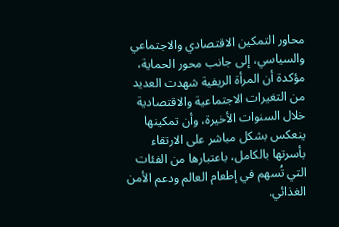محاور التمكين الاقتصادي والاجتماعي والسياسي، إلى جانب محور الحماية، مؤكدة أن المرأة الريفية شهدت العديد من التغيرات الاجتماعية والاقتصادية خلال السنوات الأخيرة، وأن تمكينها ينعكس بشكل مباشر على الارتقاء بأسرتها بالكامل، باعتبارها من الفئات التي تُسهم في إطعام العالم ودعم الأمن الغذائي.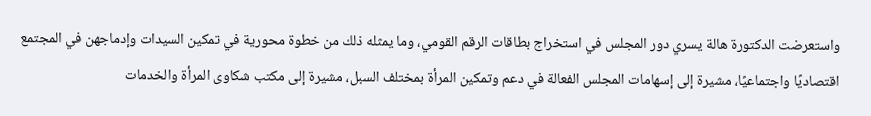واستعرضت الدكتورة هالة يسري دور المجلس في استخراج بطاقات الرقم القومي، وما يمثله ذلك من خطوة محورية في تمكين السيدات وإدماجهن في المجتمع اقتصاديًا واجتماعيًا، مشيرة إلى إسهامات المجلس الفعالة في دعم وتمكين المرأة بمختلف السبل، مشيرة إلى مكتب شكاوى المرأة والخدمات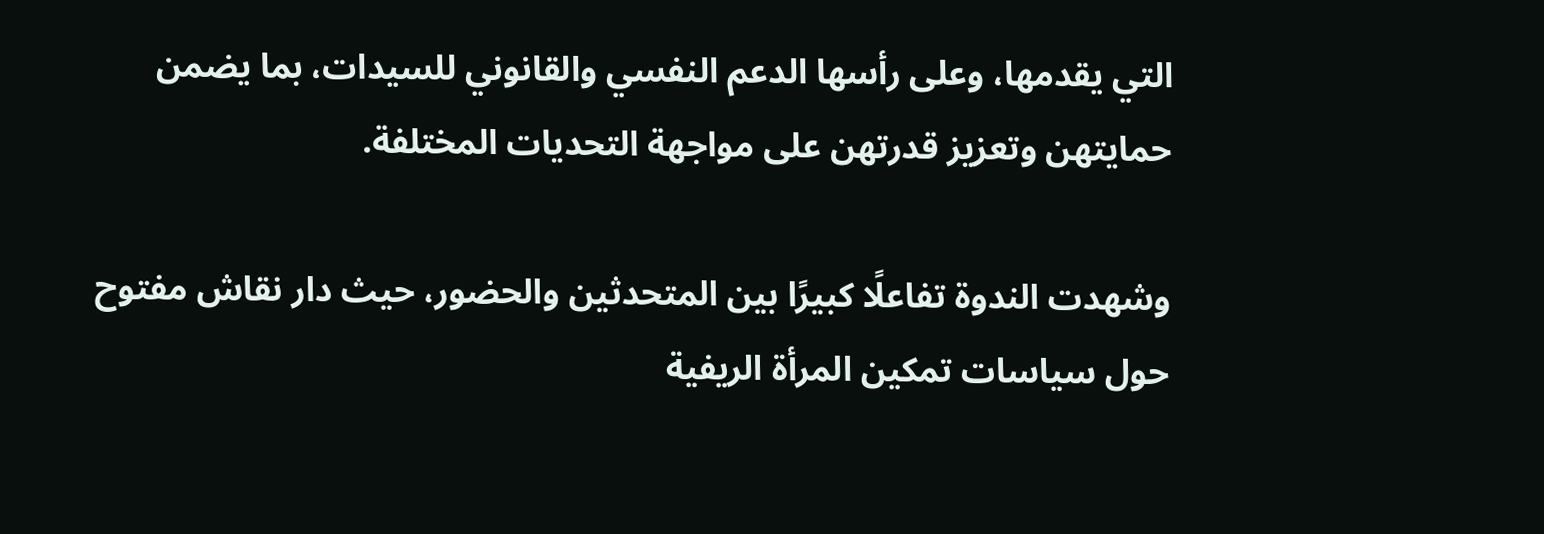التي يقدمها، وعلى رأسها الدعم النفسي والقانوني للسيدات، بما يضمن حمايتهن وتعزيز قدرتهن على مواجهة التحديات المختلفة.

وشهدت الندوة تفاعلًا كبيرًا بين المتحدثين والحضور، حيث دار نقاش مفتوح حول سياسات تمكين المرأة الريفية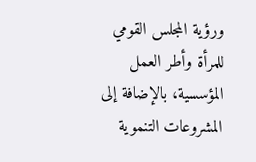ورؤية المجلس القومي للمرأة وأطر العمل المؤسسية، بالإضافة إلى المشروعات التنموية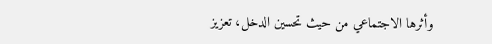وأثرها الاجتماعي من حيث تحسين الدخل، تعزيز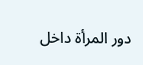دور المرأة داخل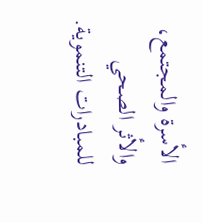الأسرة والمجتمع، والأثر الصحي للمبادرات التنموية.